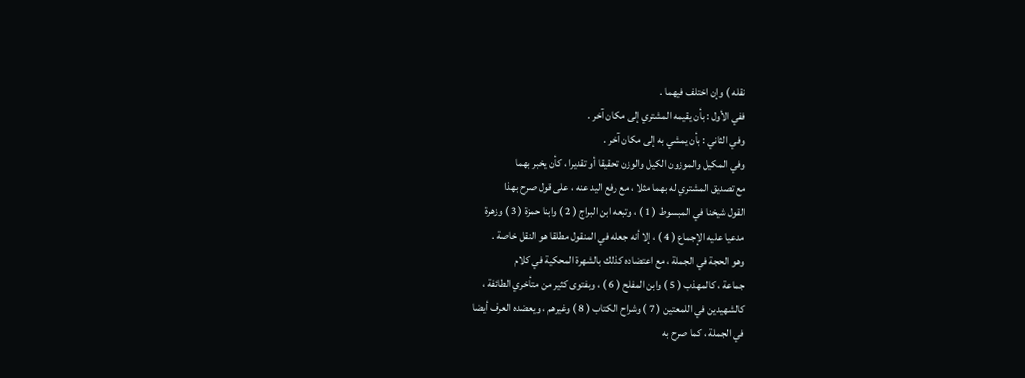نقله ) وإن اختلف فيهما .
ففي الأول : بأن يقيمه المشتري إلى مكان آخر .
وفي الثاني : بأن يمشي به إلى مكان آخر .
وفي المكيل والموزون الكيل والوزن تحقيقا أو تقديرا ، كأن يخبر بهما
مع تصديق المشتري له بهما مثلا ، مع رفع اليد عنه ، على قول صرح بهذا
القول شيخنا في المبسوط ( 1 ) ، وتبعه ابن البراج ( 2 ) وابنا حمزة ( 3 ) وزهرة
مدعيا عليه الإجماع ( 4 ) ، إلا أنه جعله في المنقول مطلقا هو النقل خاصة .
وهو الحجة في الجملة ، مع اعتضاده كذلك بالشهرة المحكية في كلام
جماعة ، كالمهذب ( 5 ) وابن المفلح ( 6 ) ، وبفتوى كثير من متأخري الطائفة ،
كالشهيدين في اللمعتين ( 7 ) وشراح الكتاب ( 8 ) وغيرهم ، ويعضده العرف أيضا
في الجملة ، كما صرح به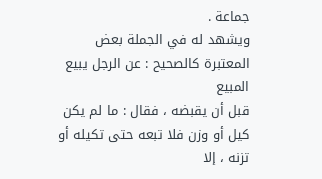جماعة .
ويشهد له في الجملة بعض المعتبرة كالصحيح : عن الرجل يبيع المبيع
قبل أن يقبضه ، فقال : ما لم يكن كيل أو وزن فلا تبعه حتى تكيله أو تزنه ، إلا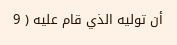أن توليه الذي قام عليه ( 9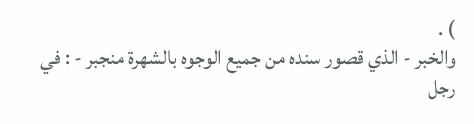) .
والخبر - الذي قصور سنده من جميع الوجوه بالشهرة منجبر - : في
رجل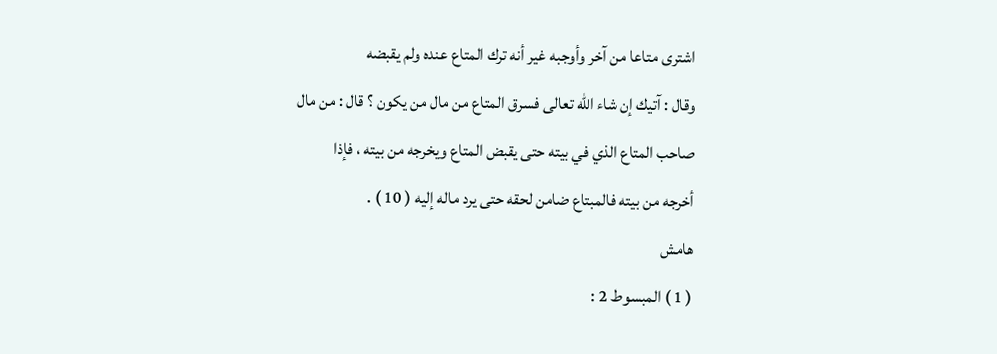اشترى متاعا من آخر وأوجبه غير أنه ترك المتاع عنده ولم يقبضه
وقال : آتيك إن شاء الله تعالى فسرق المتاع من مال من يكون ؟ قال : من مال
صاحب المتاع الذي في بيته حتى يقبض المتاع ويخرجه من بيته ، فإذا
أخرجه من بيته فالمبتاع ضامن لحقه حتى يرد ماله إليه ( 10 ) .
هامش
( 1 ) المبسوط 2 :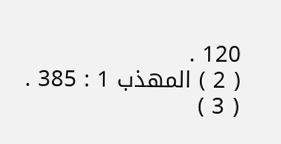120 .
( 2 ) المهذب 1 : 385 .
( 3 )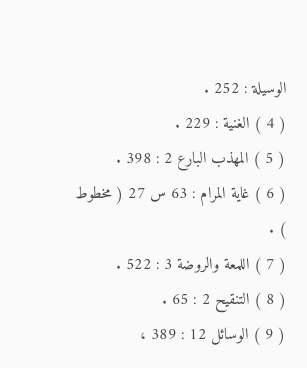الوسيلة : 252 .
( 4 ) الغنية : 229 .
( 5 ) المهذب البارع 2 : 398 .
( 6 ) غاية المرام : 63 س 27 ( مخطوط ) .
( 7 ) اللمعة والروضة 3 : 522 .
( 8 ) التنقيح 2 : 65 .
( 9 ) الوسائل 12 : 389 ،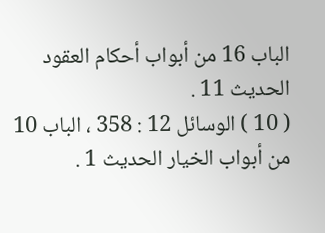الباب 16 من أبواب أحكام العقود الحديث 11 .
( 10 ) الوسائل 12 : 358 ، الباب 10 من أبواب الخيار الحديث 1 .